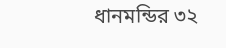ধানমন্ডির ৩২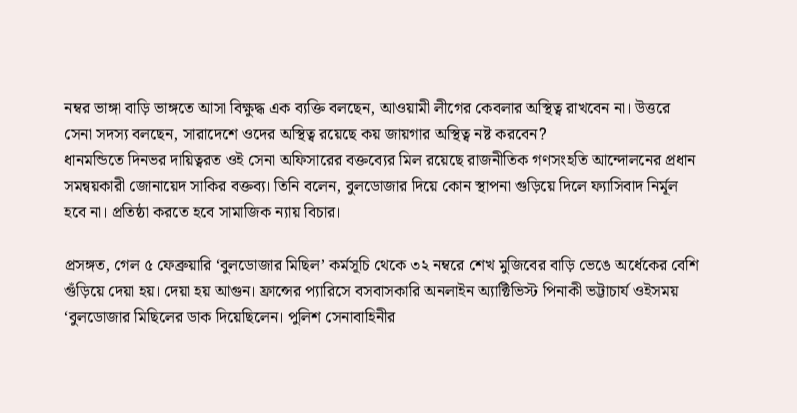নম্বর ভাঙ্গা বাড়ি ভাঙ্গতে আসা বিক্ষুদ্ধ এক ব্যক্তি বলছেন, আওয়ামী লীগের কেবলার অস্থিত্ব রাখবেন না। উত্তরে সেনা সদস্য বলছেন, সারাদেশে ওদের অস্থিত্ব রয়েছে কয় জায়গার অস্থিত্ব নষ্ট করবেন?
ধানমন্ডিতে দিনভর দায়িত্বরত ওই সেনা অফিসারের বক্তব্যের মিল রয়েছে রাজনীতিক গণসংহতি আন্দোলনের প্রধান সমন্বয়কারী জোনায়েদ সাকির বক্তব্য। তিনি বলেন, বুলডোজার দিয়ে কোন স্থাপনা গুড়িয়ে দিলে ফ্যাসিবাদ নির্মূল হবে না। প্রতিষ্ঠা করতে হবে সামাজিক ন্যায় বিচার।

প্রসঙ্গত, গেল ৫ ফেব্রুয়ারি ‘বুলডোজার মিছিল’ কর্মসূচি থেকে ৩২ নম্বরে শেখ মুজিবের বাড়ি ভেঙে অর্ধেকের বেশি গুঁড়িয়ে দেয়া হয়। দেয়া হয় আগুন। ফ্রান্সের প্যারিসে বসবাসকারি অনলাইন অ্যাক্টিভিস্ট পিনাকী ভট্টাচার্য ওইসময় ‘বুলডোজার মিছিলের ডাক দিয়েছিলেন। পুলিশ সেনাবাহিনীর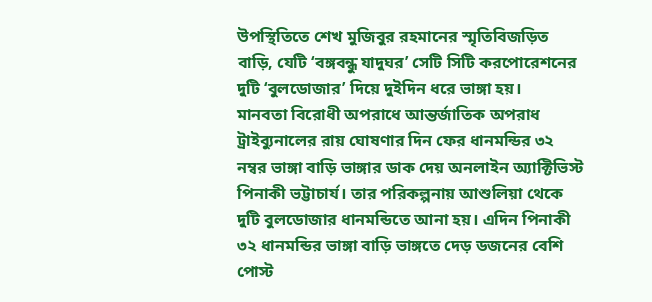উপস্থিতিতে শেখ মুজিবুর রহমানের স্মৃতিবিজড়িত বাড়ি, যেটি ‘বঙ্গবন্ধু যাদুঘর’ সেটি সিটি করপোরেশনের দুটি ‘বুলডোজার’ দিয়ে দুইদিন ধরে ভাঙ্গা হয়।
মানবতা বিরোধী অপরাধে আন্তর্জাতিক অপরাধ ট্রাইব্যুনালের রায় ঘোষণার দিন ফের ধানমন্ডির ৩২ নম্বর ভাঙ্গা বাড়ি ভাঙ্গার ডাক দেয় অনলাইন অ্যাক্টিভিস্ট পিনাকী ভট্টাচার্য। তার পরিকল্পনায় আশুলিয়া থেকে দুটি বুলডোজার ধানমন্ডিতে আনা হয়। এদিন পিনাকী ৩২ ধানমন্ডির ভাঙ্গা বাড়ি ভাঙ্গতে দেড় ডজনের বেশি পোস্ট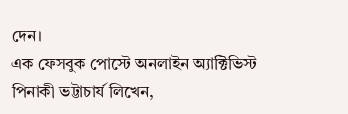দেন।
এক ফেসবুক পোস্টে অনলাইন অ্যাক্টিভিস্ট পিনাকী ভট্টাচার্য লিখেন,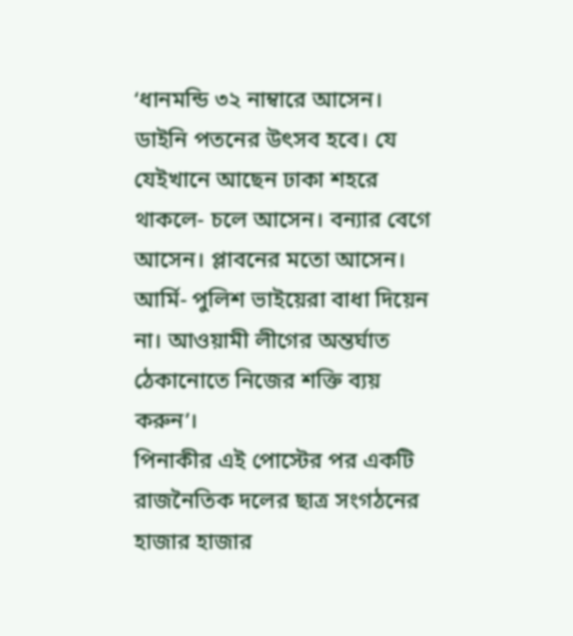‘ধানমন্ডি ৩২ নাম্বারে আসেন। ডাইনি পতনের উৎসব হবে। যে যেইখানে আছেন ঢাকা শহরে থাকলে- চলে আসেন। বন্যার বেগে আসেন। প্লাবনের মতো আসেন। আর্মি- পুলিশ ভাইয়েরা বাধা দিয়েন না। আওয়ামী লীগের অন্তর্ঘাত ঠেকানোতে নিজের শক্তি ব্যয় করুন’।
পিনাকীর এই পোস্টের পর একটি রাজনৈতিক দলের ছাত্র সংগঠনের হাজার হাজার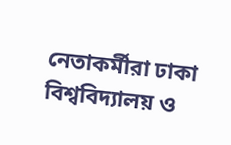নেতাকর্মীরা ঢাকা বিশ্ববিদ্যালয় ও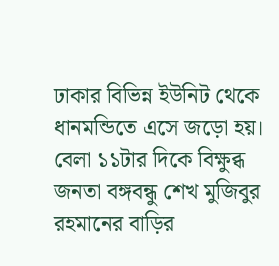ঢাকার বিভিন্ন ইউনিট থেকে ধানমন্ডিতে এসে জড়ো হয়।
বেলা ১১টার দিকে বিক্ষুব্ধ জনতা বঙ্গবন্ধু শেখ মুজিবুর রহমানের বাড়ির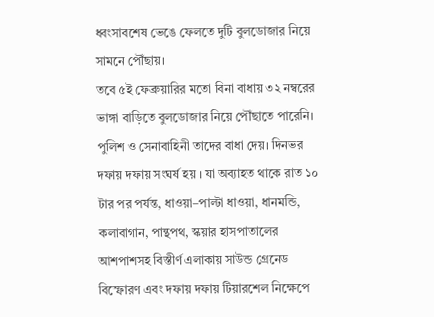ধ্বংসাবশেষ ভেঙে ফেলতে দুটি বুলডোজার নিয়ে সামনে পৌঁছায়।
তবে ৫ই ফেব্রুয়ারির মতো বিনা বাধায় ৩২ নম্বরের ভাঙ্গা বাড়িতে বুলডোজার নিয়ে পৌঁছাতে পারেনি। পুলিশ ও সেনাবাহিনী তাদের বাধা দেয়। দিনভর দফায় দফায় সংঘর্ষ হয় । যা অব্যাহত থাকে রাত ১০ টার পর পর্যন্ত, ধাওয়া–পাল্টা ধাওয়া, ধানমন্ডি, কলাবাগান, পান্থপথ, স্কয়ার হাসপাতালের আশপাশসহ বিস্তীর্ণ এলাকায় সাউন্ড গ্রেনেড বিস্ফোরণ এবং দফায় দফায় টিয়ারশেল নিক্ষেপে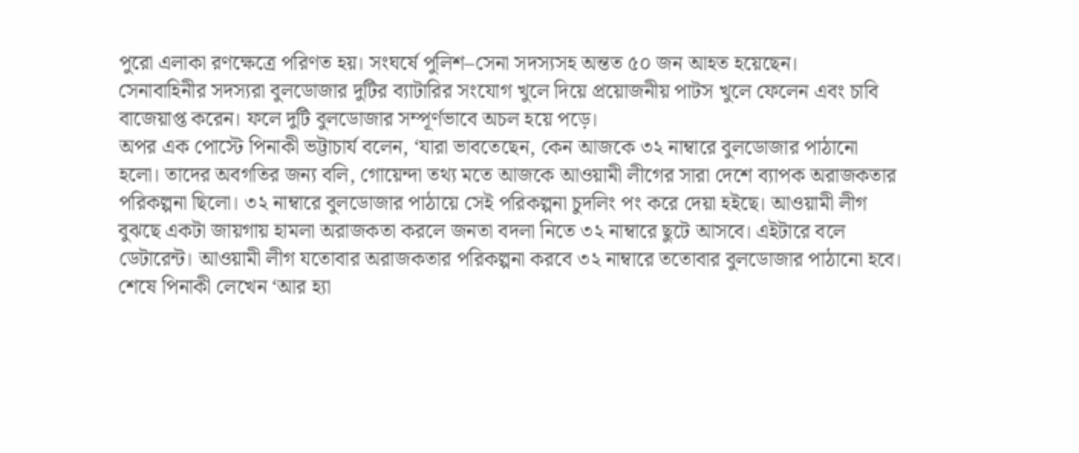পুরো এলাকা রণক্ষেত্রে পরিণত হয়। সংঘর্ষে পুলিশ–সেনা সদস্যসহ অন্তত ৫০ জন আহত হয়েছেন।
সেনাবাহিনীর সদস্যরা বুলডোজার দুটির ব্যাটারির সংযোগ খুলে দিয়ে প্রয়োজনীয় পাটস খুলে ফেলেন এবং চাবি বাজেয়াপ্ত করেন। ফলে দুটি বুলডোজার সম্পূর্ণভাবে অচল হয়ে পড়ে।
অপর এক পোস্টে পিনাকী ভট্টাচার্য বলেন, ‘যারা ভাবতেছেন, কেন আজকে ৩২ নাম্বারে বুলডোজার পাঠানো হলো। তাদের অবগতির জন্য বলি, গোয়েন্দা তথ্য মতে আজকে আওয়ামী লীগের সারা দেশে ব্যাপক অরাজকতার পরিকল্পনা ছিলো। ৩২ নাম্বারে বুলডোজার পাঠায়ে সেই পরিকল্পনা চুদলিং পং করে দেয়া হইছে। আওয়ামী লীগ বুঝছে একটা জায়গায় হামলা অরাজকতা করলে জনতা বদলা নিতে ৩২ নাম্বারে ছুটে আসবে। এইটারে বলে ডেটারেন্ট। আওয়ামী লীগ যতোবার অরাজকতার পরিকল্পনা করবে ৩২ নাম্বারে ততোবার বুলডোজার পাঠানো হবে।
শেষে পিনাকী লেখেন ‘আর হ্যা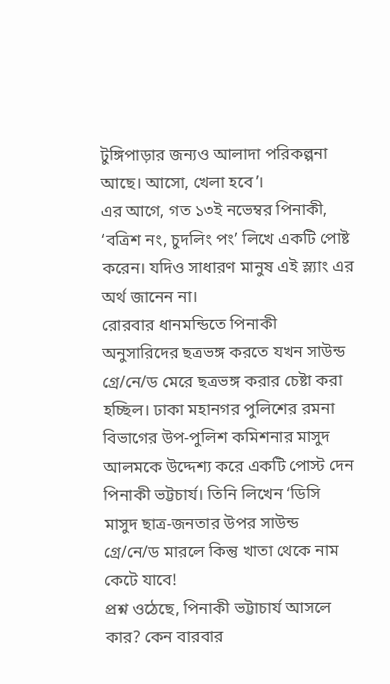টুঙ্গিপাড়ার জন্যও আলাদা পরিকল্পনা আছে। আসো, খেলা হবে’।
এর আগে, গত ১৩ই নভেম্বর পিনাকী, ‘বত্রিশ নং, চুদলিং পং’ লিখে একটি পোষ্ট করেন। যদিও সাধারণ মানুষ এই স্ল্যাং এর অর্থ জানেন না।
রোরবার ধানমন্ডিতে পিনাকী অনুসারিদের ছত্রভঙ্গ করতে যখন সাউন্ড গ্রে/নে/ড মেরে ছত্রভঙ্গ করার চেষ্টা করা হচ্ছিল। ঢাকা মহানগর পুলিশের রমনা বিভাগের উপ-পুলিশ কমিশনার মাসুদ আলমকে উদ্দেশ্য করে একটি পোস্ট দেন পিনাকী ভট্টচার্য। তিনি লিখেন ‘ডিসি মাসুদ ছাত্র-জনতার উপর সাউন্ড গ্রে/নে/ড মারলে কিন্তু খাতা থেকে নাম কেটে যাবে!
প্রশ্ন ওঠেছে, পিনাকী ভট্টাচার্য আসলে কার? কেন বারবার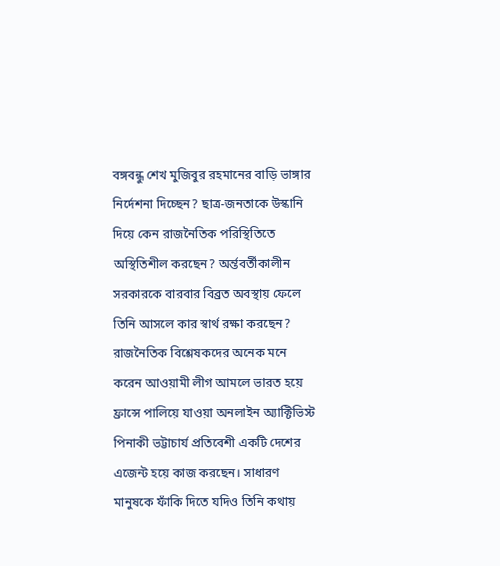বঙ্গবন্ধু শেখ মুজিবুর রহমানের বাড়ি ভাঙ্গার নির্দেশনা দিচ্ছেন? ছাত্র-জনতাকে উস্কানি দিয়ে কেন রাজনৈতিক পরিস্থিতিতে অস্থিতিশীল করছেন? অর্ন্তবর্তীকালীন সরকারকে বারবার বিব্রত অবস্থায় ফেলে তিনি আসলে কার স্বার্থ রক্ষা করছেন?
রাজনৈতিক বিশ্লেষকদের অনেক মনে করেন আওয়ামী লীগ আমলে ভারত হয়ে ফ্রান্সে পালিয়ে যাওয়া অনলাইন অ্যাক্টিভিস্ট পিনাকী ভট্টাচার্য প্রতিবেশী একটি দেশের এজেন্ট হয়ে কাজ করছেন। সাধারণ মানুষকে ফাঁকি দিতে যদিও তিনি কথায়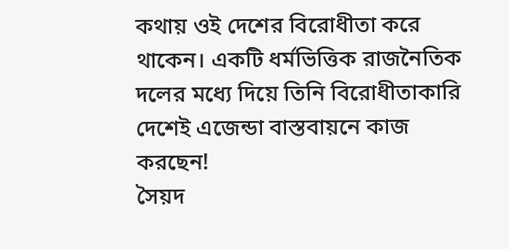কথায় ওই দেশের বিরোধীতা করে থাকেন। একটি ধর্মভিত্তিক রাজনৈতিক দলের মধ্যে দিয়ে তিনি বিরোধীতাকারি দেশেই এজেন্ডা বাস্তবায়নে কাজ করছেন!
সৈয়দ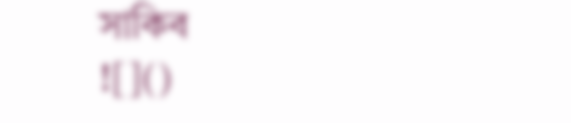সাকিব
![]()